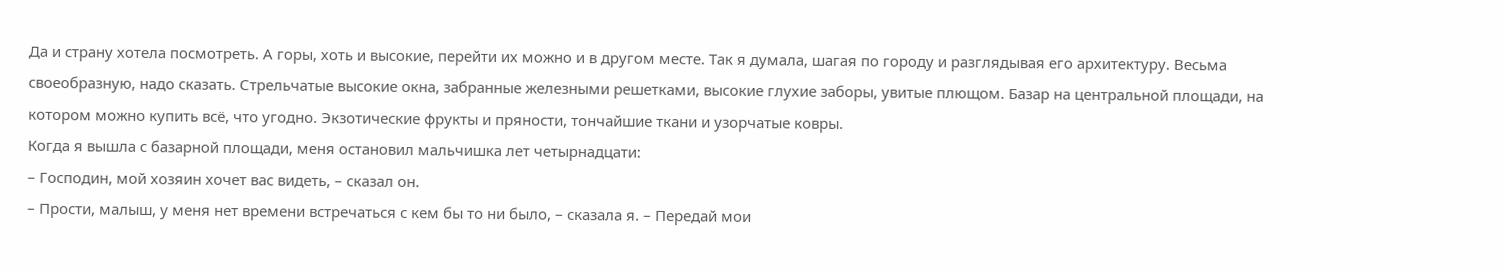Да и страну хотела посмотреть. А горы, хоть и высокие, перейти их можно и в другом месте. Так я думала, шагая по городу и разглядывая его архитектуру. Весьма своеобразную, надо сказать. Стрельчатые высокие окна, забранные железными решетками, высокие глухие заборы, увитые плющом. Базар на центральной площади, на котором можно купить всё, что угодно. Экзотические фрукты и пряности, тончайшие ткани и узорчатые ковры.
Когда я вышла с базарной площади, меня остановил мальчишка лет четырнадцати:
– Господин, мой хозяин хочет вас видеть, – сказал он.
– Прости, малыш, у меня нет времени встречаться с кем бы то ни было, – сказала я. – Передай мои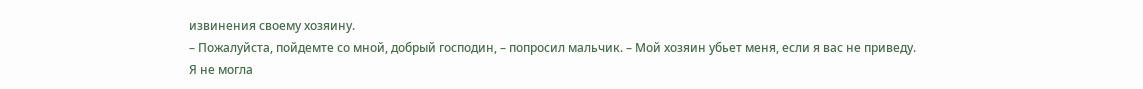извинения своему хозяину.
– Пожалуйста, пойдемте со мной, добрый господин, – попросил мальчик. – Мой хозяин убьет меня, если я вас не приведу.
Я не могла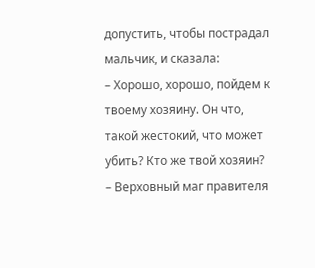допустить, чтобы пострадал мальчик, и сказала:
– Хорошо, хорошо, пойдем к твоему хозяину. Он что, такой жестокий, что может убить? Кто же твой хозяин?
– Верховный маг правителя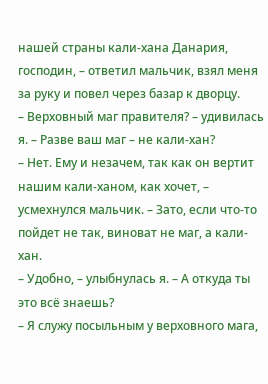нашей страны кали-хана Данария, господин, – ответил мальчик, взял меня за руку и повел через базар к дворцу.
– Верховный маг правителя? – удивилась я. – Разве ваш маг – не кали-хан?
– Нет. Ему и незачем, так как он вертит нашим кали-ханом, как хочет, – усмехнулся мальчик. – Зато, если что-то пойдет не так, виноват не маг, а кали-хан.
– Удобно, – улыбнулась я. – А откуда ты это всё знаешь?
– Я служу посыльным у верховного мага,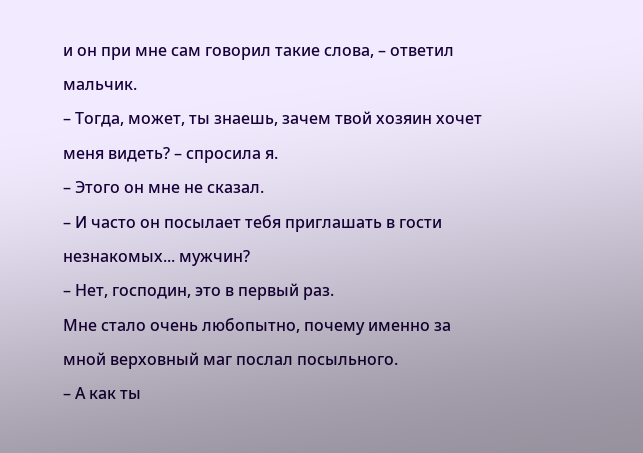и он при мне сам говорил такие слова, – ответил мальчик.
– Тогда, может, ты знаешь, зачем твой хозяин хочет меня видеть? – спросила я.
– Этого он мне не сказал.
– И часто он посылает тебя приглашать в гости незнакомых... мужчин?
– Нет, господин, это в первый раз.
Мне стало очень любопытно, почему именно за мной верховный маг послал посыльного.
– А как ты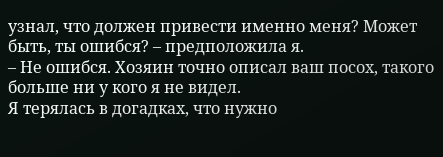узнал, что должен привести именно меня? Может быть, ты ошибся? – предположила я.
– Не ошибся. Хозяин точно описал ваш посох, такого больше ни у кого я не видел.
Я терялась в догадках, что нужно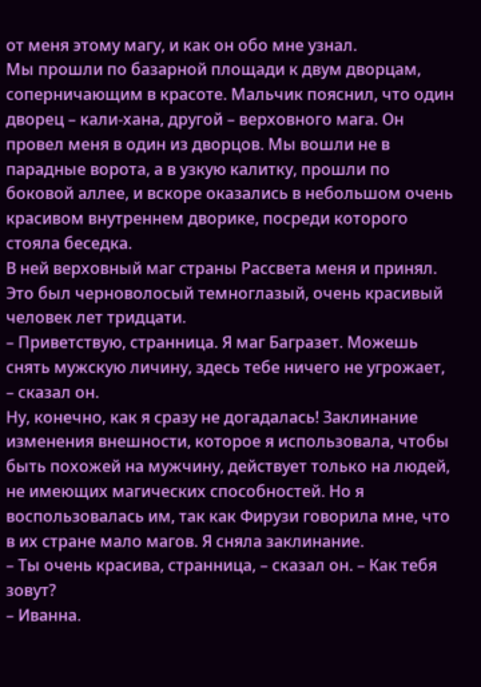от меня этому магу, и как он обо мне узнал.
Мы прошли по базарной площади к двум дворцам, соперничающим в красоте. Мальчик пояснил, что один дворец – кали-хана, другой – верховного мага. Он провел меня в один из дворцов. Мы вошли не в парадные ворота, а в узкую калитку, прошли по боковой аллее, и вскоре оказались в небольшом очень красивом внутреннем дворике, посреди которого стояла беседка.
В ней верховный маг страны Рассвета меня и принял. Это был черноволосый темноглазый, очень красивый человек лет тридцати.
– Приветствую, странница. Я маг Багразет. Можешь снять мужскую личину, здесь тебе ничего не угрожает, – сказал он.
Ну, конечно, как я сразу не догадалась! Заклинание изменения внешности, которое я использовала, чтобы быть похожей на мужчину, действует только на людей, не имеющих магических способностей. Но я воспользовалась им, так как Фирузи говорила мне, что в их стране мало магов. Я сняла заклинание.
– Ты очень красива, странница, – сказал он. – Как тебя зовут?
– Иванна.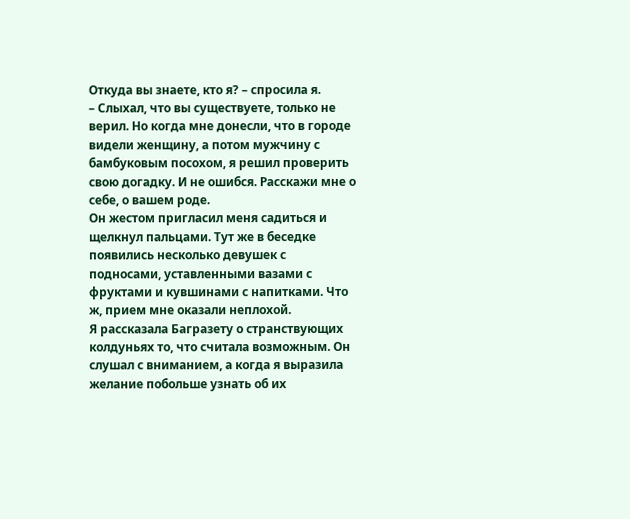Откуда вы знаете, кто я? – спросила я.
– Слыхал, что вы существуете, только не верил. Но когда мне донесли, что в городе видели женщину, а потом мужчину с бамбуковым посохом, я решил проверить свою догадку. И не ошибся. Расскажи мне о себе, о вашем роде.
Он жестом пригласил меня садиться и щелкнул пальцами. Тут же в беседке появились несколько девушек с подносами, уставленными вазами с фруктами и кувшинами с напитками. Что ж, прием мне оказали неплохой.
Я рассказала Багразету о странствующих колдуньях то, что считала возможным. Он слушал с вниманием, а когда я выразила желание побольше узнать об их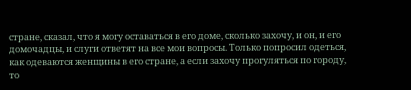стране, сказал, что я могу оставаться в его доме, сколько захочу, и он, и его домочадцы, и слуги ответят на все мои вопросы. Только попросил одеться, как одеваются женщины в его стране, а если захочу прогуляться по городу, то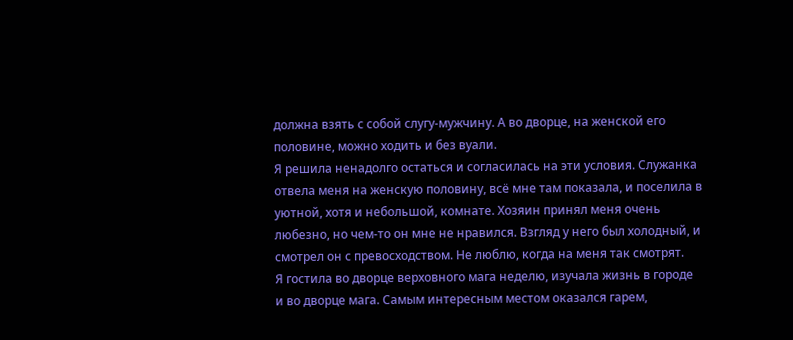должна взять с собой слугу-мужчину. А во дворце, на женской его половине, можно ходить и без вуали.
Я решила ненадолго остаться и согласилась на эти условия. Служанка отвела меня на женскую половину, всё мне там показала, и поселила в уютной, хотя и небольшой, комнате. Хозяин принял меня очень любезно, но чем-то он мне не нравился. Взгляд у него был холодный, и смотрел он с превосходством. Не люблю, когда на меня так смотрят.
Я гостила во дворце верховного мага неделю, изучала жизнь в городе и во дворце мага. Самым интересным местом оказался гарем,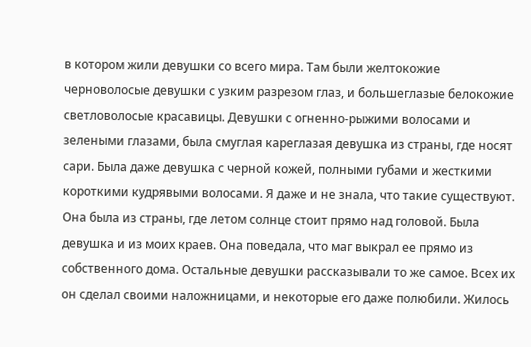в котором жили девушки со всего мира. Там были желтокожие черноволосые девушки с узким разрезом глаз, и большеглазые белокожие светловолосые красавицы. Девушки с огненно-рыжими волосами и зелеными глазами, была смуглая кареглазая девушка из страны, где носят сари. Была даже девушка с черной кожей, полными губами и жесткими короткими кудрявыми волосами. Я даже и не знала, что такие существуют. Она была из страны, где летом солнце стоит прямо над головой. Была девушка и из моих краев. Она поведала, что маг выкрал ее прямо из собственного дома. Остальные девушки рассказывали то же самое. Всех их он сделал своими наложницами, и некоторые его даже полюбили. Жилось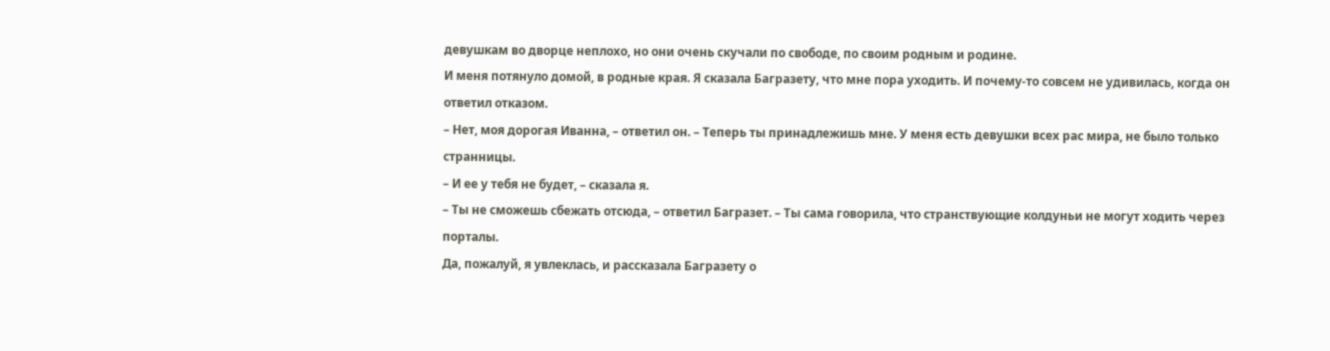девушкам во дворце неплохо, но они очень скучали по свободе, по своим родным и родине.
И меня потянуло домой, в родные края. Я сказала Багразету, что мне пора уходить. И почему-то совсем не удивилась, когда он ответил отказом.
– Нет, моя дорогая Иванна, – ответил он. – Теперь ты принадлежишь мне. У меня есть девушки всех рас мира, не было только странницы.
– И ее у тебя не будет, – сказала я.
– Ты не сможешь сбежать отсюда, – ответил Багразет. – Ты сама говорила, что странствующие колдуньи не могут ходить через порталы.
Да, пожалуй, я увлеклась, и рассказала Багразету о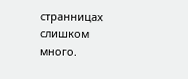странницах слишком много.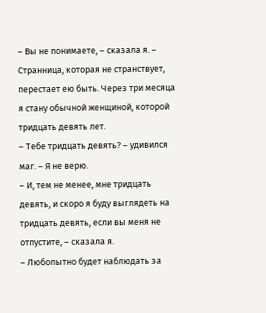– Вы не понимаете, – сказала я. – Странница, которая не странствует, перестает ею быть. Через три месяца я стану обычной женщиной, которой тридцать девять лет.
– Тебе тридцать девять? – удивился маг. – Я не верю.
– И, тем не менее, мне тридцать девять, и скоро я буду выглядеть на тридцать девять, если вы меня не отпустите, – сказала я.
– Любопытно будет наблюдать за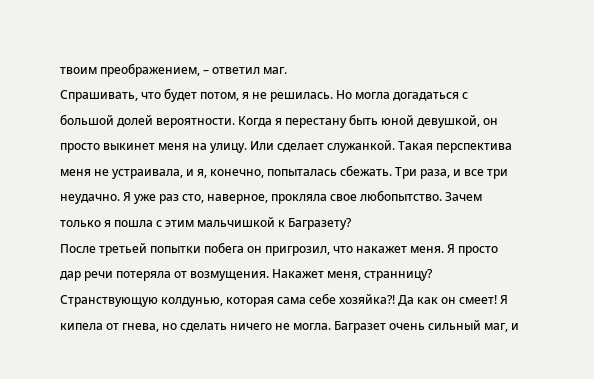твоим преображением, – ответил маг.
Спрашивать, что будет потом, я не решилась. Но могла догадаться с большой долей вероятности. Когда я перестану быть юной девушкой, он просто выкинет меня на улицу. Или сделает служанкой. Такая перспектива меня не устраивала, и я, конечно, попыталась сбежать. Три раза, и все три неудачно. Я уже раз сто, наверное, прокляла свое любопытство. Зачем только я пошла с этим мальчишкой к Багразету?
После третьей попытки побега он пригрозил, что накажет меня. Я просто дар речи потеряла от возмущения. Накажет меня, странницу? Странствующую колдунью, которая сама себе хозяйка?! Да как он смеет! Я кипела от гнева, но сделать ничего не могла. Багразет очень сильный маг, и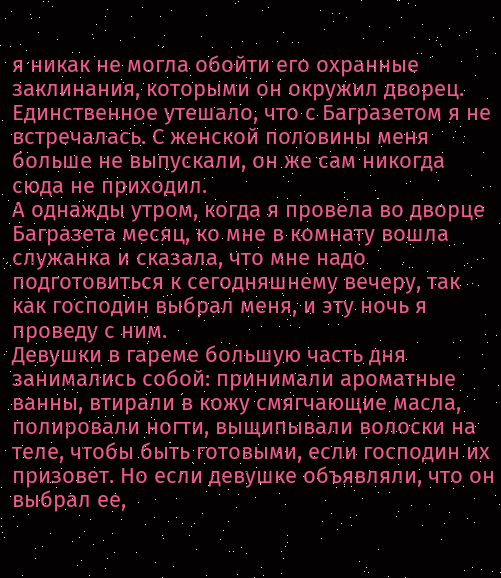я никак не могла обойти его охранные заклинания, которыми он окружил дворец. Единственное утешало, что с Багразетом я не встречалась. С женской половины меня больше не выпускали, он же сам никогда сюда не приходил.
А однажды утром, когда я провела во дворце Багразета месяц, ко мне в комнату вошла служанка и сказала, что мне надо подготовиться к сегодняшнему вечеру, так как господин выбрал меня, и эту ночь я проведу с ним.
Девушки в гареме большую часть дня занимались собой: принимали ароматные ванны, втирали в кожу смягчающие масла, полировали ногти, выщипывали волоски на теле, чтобы быть готовыми, если господин их призовет. Но если девушке объявляли, что он выбрал ее,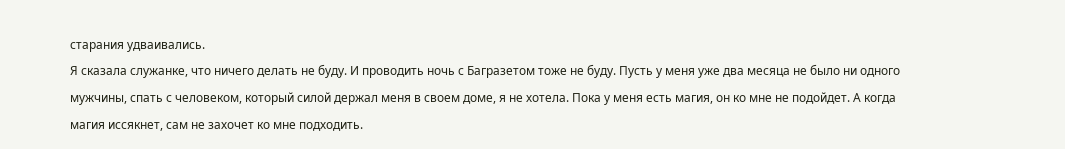старания удваивались.
Я сказала служанке, что ничего делать не буду. И проводить ночь с Багразетом тоже не буду. Пусть у меня уже два месяца не было ни одного мужчины, спать с человеком, который силой держал меня в своем доме, я не хотела. Пока у меня есть магия, он ко мне не подойдет. А когда магия иссякнет, сам не захочет ко мне подходить.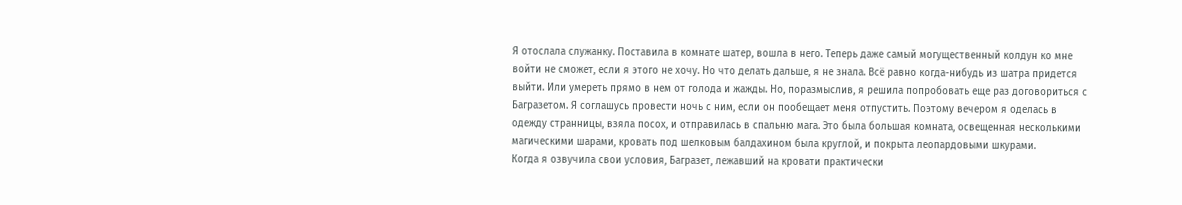Я отослала служанку. Поставила в комнате шатер, вошла в него. Теперь даже самый могущественный колдун ко мне войти не сможет, если я этого не хочу. Но что делать дальше, я не знала. Всё равно когда-нибудь из шатра придется выйти. Или умереть прямо в нем от голода и жажды. Но, поразмыслив, я решила попробовать еще раз договориться с Багразетом. Я соглашусь провести ночь с ним, если он пообещает меня отпустить. Поэтому вечером я оделась в одежду странницы, взяла посох, и отправилась в спальню мага. Это была большая комната, освещенная несколькими магическими шарами, кровать под шелковым балдахином была круглой, и покрыта леопардовыми шкурами.
Когда я озвучила свои условия, Багразет, лежавший на кровати практически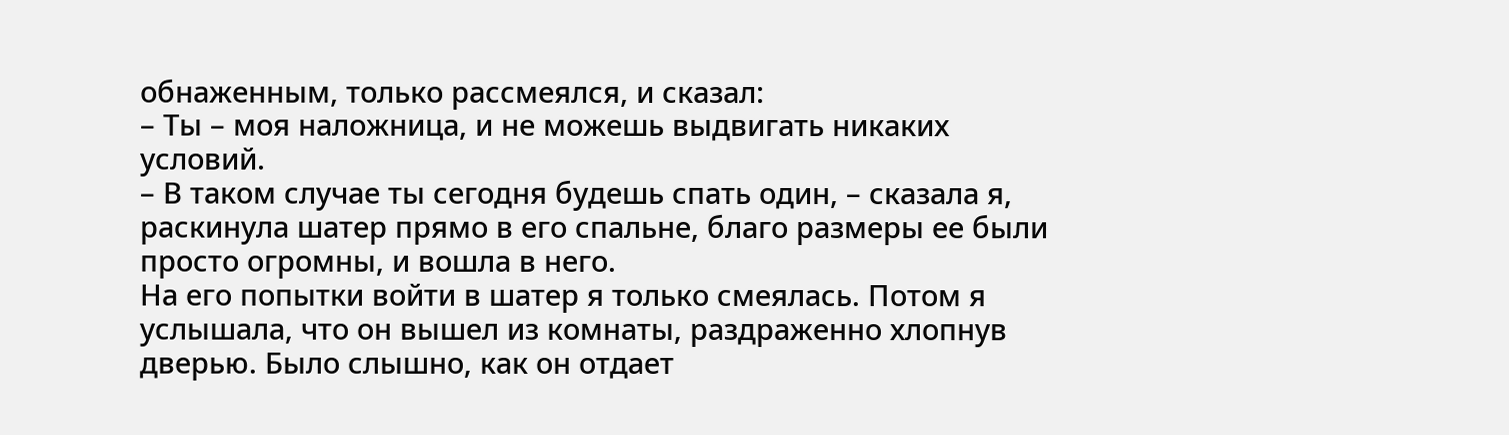обнаженным, только рассмеялся, и сказал:
– Ты – моя наложница, и не можешь выдвигать никаких условий.
– В таком случае ты сегодня будешь спать один, – сказала я, раскинула шатер прямо в его спальне, благо размеры ее были просто огромны, и вошла в него.
На его попытки войти в шатер я только смеялась. Потом я услышала, что он вышел из комнаты, раздраженно хлопнув дверью. Было слышно, как он отдает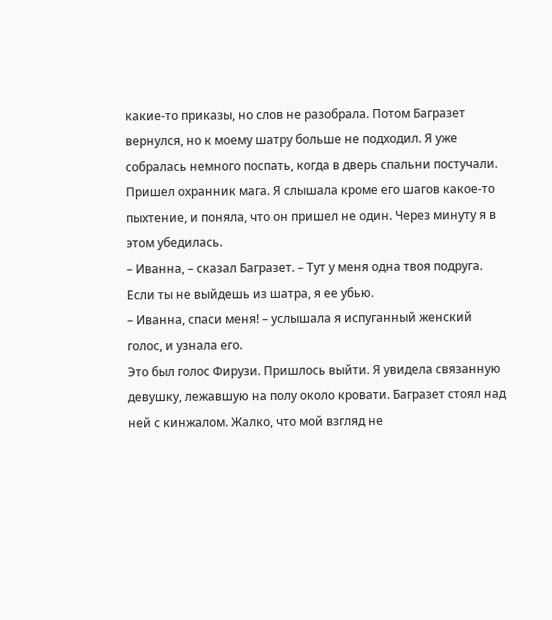какие-то приказы, но слов не разобрала. Потом Багразет вернулся, но к моему шатру больше не подходил. Я уже собралась немного поспать, когда в дверь спальни постучали. Пришел охранник мага. Я слышала кроме его шагов какое-то пыхтение, и поняла, что он пришел не один. Через минуту я в этом убедилась.
– Иванна, – сказал Багразет. – Тут у меня одна твоя подруга. Если ты не выйдешь из шатра, я ее убью.
– Иванна, спаси меня! – услышала я испуганный женский голос, и узнала его.
Это был голос Фирузи. Пришлось выйти. Я увидела связанную девушку, лежавшую на полу около кровати. Багразет стоял над ней с кинжалом. Жалко, что мой взгляд не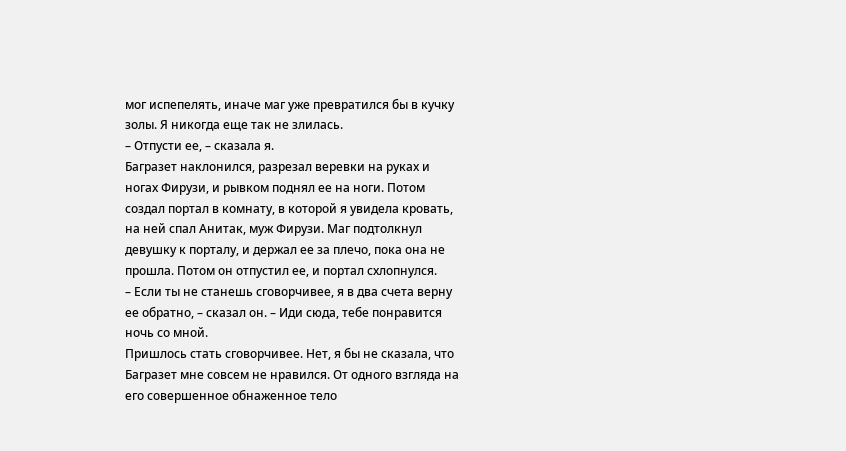мог испепелять, иначе маг уже превратился бы в кучку золы. Я никогда еще так не злилась.
– Отпусти ее, – сказала я.
Багразет наклонился, разрезал веревки на руках и ногах Фирузи, и рывком поднял ее на ноги. Потом создал портал в комнату, в которой я увидела кровать, на ней спал Анитак, муж Фирузи. Маг подтолкнул девушку к порталу, и держал ее за плечо, пока она не прошла. Потом он отпустил ее, и портал схлопнулся.
– Если ты не станешь сговорчивее, я в два счета верну ее обратно, – сказал он. – Иди сюда, тебе понравится ночь со мной.
Пришлось стать сговорчивее. Нет, я бы не сказала, что Багразет мне совсем не нравился. От одного взгляда на его совершенное обнаженное тело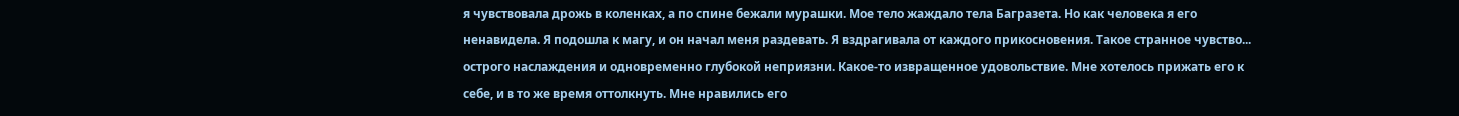я чувствовала дрожь в коленках, а по спине бежали мурашки. Мое тело жаждало тела Багразета. Но как человека я его ненавидела. Я подошла к магу, и он начал меня раздевать. Я вздрагивала от каждого прикосновения. Такое странное чувство... острого наслаждения и одновременно глубокой неприязни. Какое-то извращенное удовольствие. Мне хотелось прижать его к себе, и в то же время оттолкнуть. Мне нравились его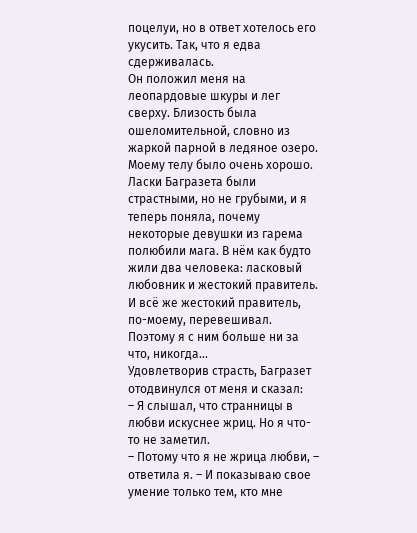поцелуи, но в ответ хотелось его укусить. Так, что я едва сдерживалась.
Он положил меня на леопардовые шкуры и лег сверху. Близость была ошеломительной, словно из жаркой парной в ледяное озеро. Моему телу было очень хорошо. Ласки Багразета были страстными, но не грубыми, и я теперь поняла, почему некоторые девушки из гарема полюбили мага. В нём как будто жили два человека: ласковый любовник и жестокий правитель. И всё же жестокий правитель, по-моему, перевешивал. Поэтому я с ним больше ни за что, никогда...
Удовлетворив страсть, Багразет отодвинулся от меня и сказал:
– Я слышал, что странницы в любви искуснее жриц. Но я что-то не заметил.
– Потому что я не жрица любви, – ответила я. – И показываю свое умение только тем, кто мне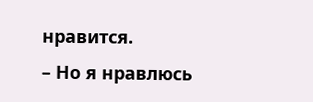нравится.
– Но я нравлюсь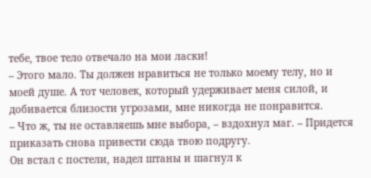тебе, твое тело отвечало на мои ласки!
– Этого мало. Ты должен нравиться не только моему телу, но и моей душе. А тот человек, который удерживает меня силой, и добивается близости угрозами, мне никогда не понравится.
– Что ж, ты не оставляешь мне выбора, – вздохнул маг. – Придется приказать снова привести сюда твою подругу.
Он встал с постели, надел штаны и шагнул к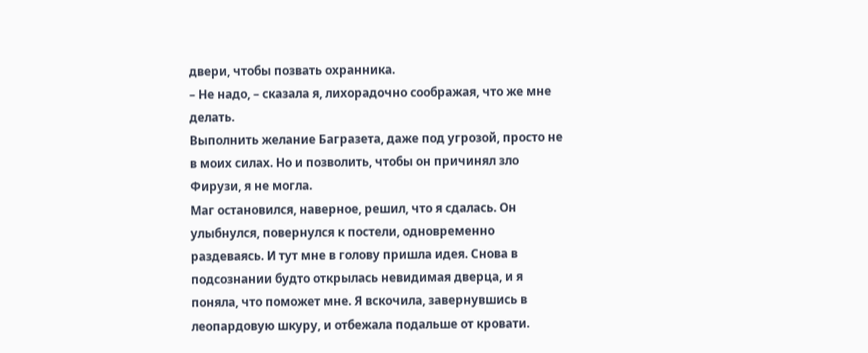двери, чтобы позвать охранника.
– Не надо, – сказала я, лихорадочно соображая, что же мне делать.
Выполнить желание Багразета, даже под угрозой, просто не в моих силах. Но и позволить, чтобы он причинял зло Фирузи, я не могла.
Маг остановился, наверное, решил, что я сдалась. Он улыбнулся, повернулся к постели, одновременно раздеваясь. И тут мне в голову пришла идея. Снова в подсознании будто открылась невидимая дверца, и я поняла, что поможет мне. Я вскочила, завернувшись в леопардовую шкуру, и отбежала подальше от кровати.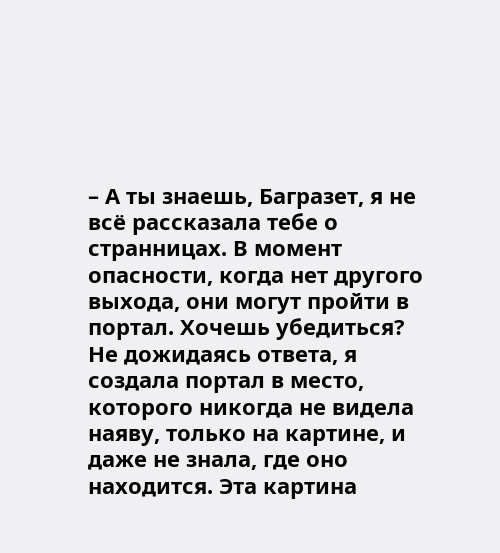– А ты знаешь, Багразет, я не всё рассказала тебе о странницах. В момент опасности, когда нет другого выхода, они могут пройти в портал. Хочешь убедиться?
Не дожидаясь ответа, я создала портал в место, которого никогда не видела наяву, только на картине, и даже не знала, где оно находится. Эта картина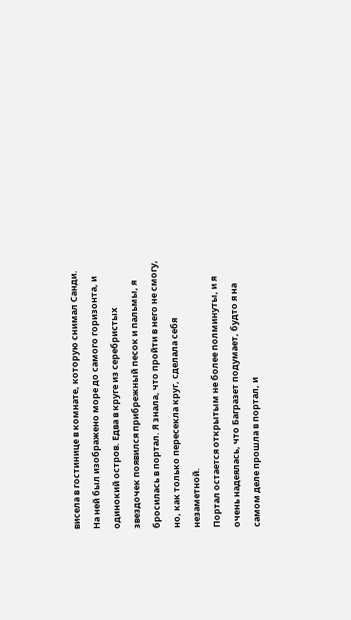висела в гостинице в комнате, которую снимал Санди. На ней был изображено море до самого горизонта, и одинокий остров. Едва в круге из серебристых звездочек появился прибрежный песок и пальмы, я бросилась в портал. Я знала, что пройти в него не смогу, но, как только пересекла круг, сделала себя незаметной.
Портал остается открытым не более полминуты, и я очень надеялась, что Багразет подумает, будто я на самом деле прошла в портал, и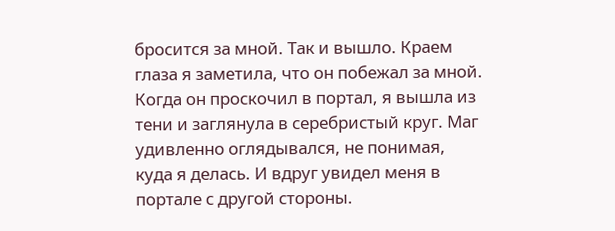бросится за мной. Так и вышло. Краем глаза я заметила, что он побежал за мной. Когда он проскочил в портал, я вышла из тени и заглянула в серебристый круг. Маг удивленно оглядывался, не понимая, куда я делась. И вдруг увидел меня в портале с другой стороны.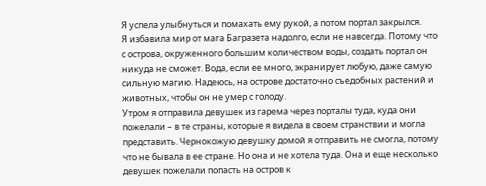Я успела улыбнуться и помахать ему рукой, а потом портал закрылся.
Я избавила мир от мага Багразета надолго, если не навсегда. Потому что с острова, окруженного большим количеством воды, создать портал он никуда не сможет. Вода, если ее много, экранирует любую, даже самую сильную магию. Надеюсь, на острове достаточно съедобных растений и животных, чтобы он не умер с голоду.
Утром я отправила девушек из гарема через порталы туда, куда они пожелали – в те страны, которые я видела в своем странствии и могла представить. Чернокожую девушку домой я отправить не смогла, потому что не бывала в ее стране. Но она и не хотела туда. Она и еще несколько девушек пожелали попасть на остров к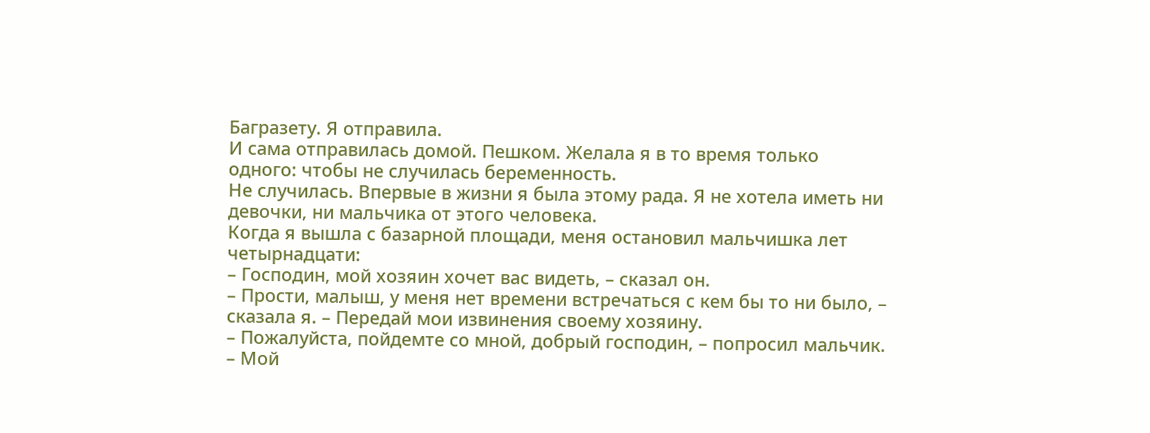Багразету. Я отправила.
И сама отправилась домой. Пешком. Желала я в то время только одного: чтобы не случилась беременность.
Не случилась. Впервые в жизни я была этому рада. Я не хотела иметь ни девочки, ни мальчика от этого человека.
Когда я вышла с базарной площади, меня остановил мальчишка лет четырнадцати:
– Господин, мой хозяин хочет вас видеть, – сказал он.
– Прости, малыш, у меня нет времени встречаться с кем бы то ни было, – сказала я. – Передай мои извинения своему хозяину.
– Пожалуйста, пойдемте со мной, добрый господин, – попросил мальчик. – Мой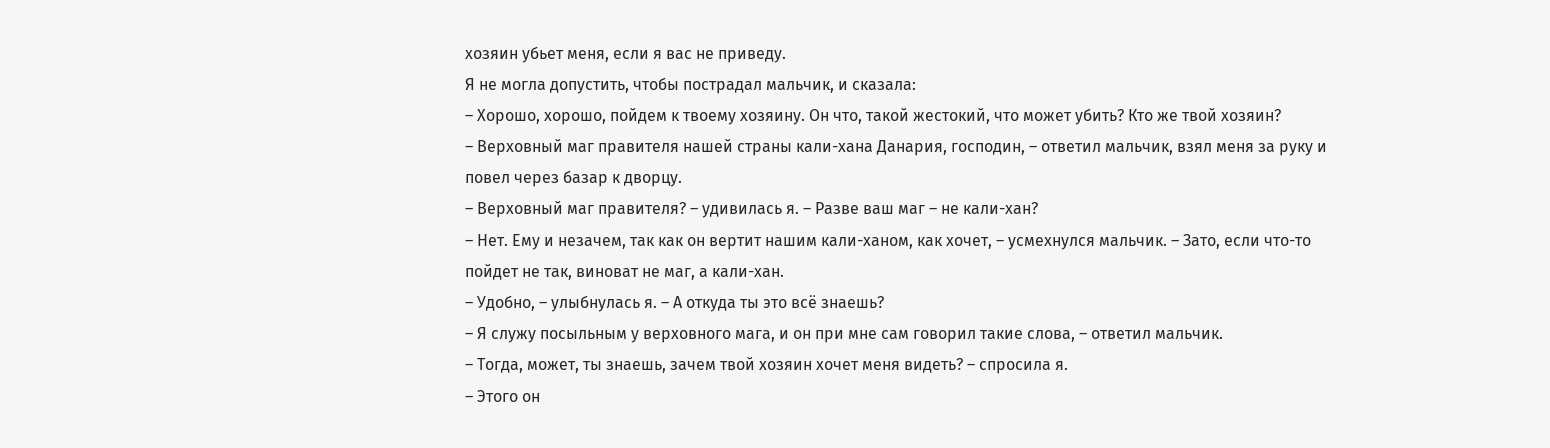хозяин убьет меня, если я вас не приведу.
Я не могла допустить, чтобы пострадал мальчик, и сказала:
– Хорошо, хорошо, пойдем к твоему хозяину. Он что, такой жестокий, что может убить? Кто же твой хозяин?
– Верховный маг правителя нашей страны кали-хана Данария, господин, – ответил мальчик, взял меня за руку и повел через базар к дворцу.
– Верховный маг правителя? – удивилась я. – Разве ваш маг – не кали-хан?
– Нет. Ему и незачем, так как он вертит нашим кали-ханом, как хочет, – усмехнулся мальчик. – Зато, если что-то пойдет не так, виноват не маг, а кали-хан.
– Удобно, – улыбнулась я. – А откуда ты это всё знаешь?
– Я служу посыльным у верховного мага, и он при мне сам говорил такие слова, – ответил мальчик.
– Тогда, может, ты знаешь, зачем твой хозяин хочет меня видеть? – спросила я.
– Этого он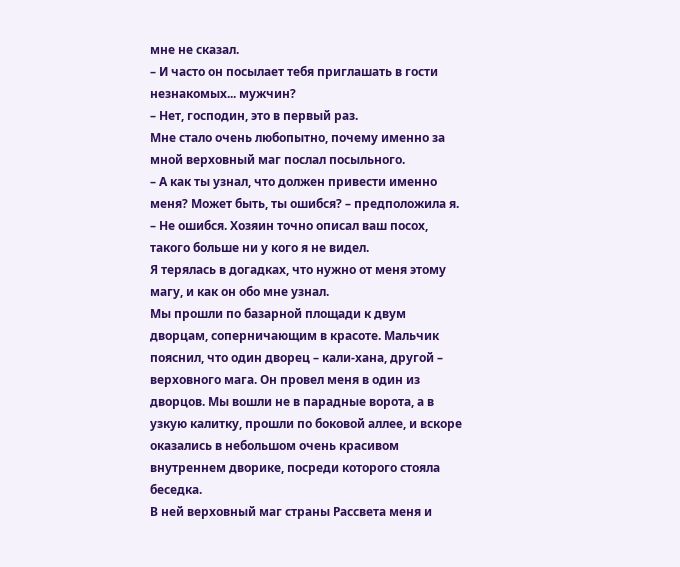мне не сказал.
– И часто он посылает тебя приглашать в гости незнакомых... мужчин?
– Нет, господин, это в первый раз.
Мне стало очень любопытно, почему именно за мной верховный маг послал посыльного.
– А как ты узнал, что должен привести именно меня? Может быть, ты ошибся? – предположила я.
– Не ошибся. Хозяин точно описал ваш посох, такого больше ни у кого я не видел.
Я терялась в догадках, что нужно от меня этому магу, и как он обо мне узнал.
Мы прошли по базарной площади к двум дворцам, соперничающим в красоте. Мальчик пояснил, что один дворец – кали-хана, другой – верховного мага. Он провел меня в один из дворцов. Мы вошли не в парадные ворота, а в узкую калитку, прошли по боковой аллее, и вскоре оказались в небольшом очень красивом внутреннем дворике, посреди которого стояла беседка.
В ней верховный маг страны Рассвета меня и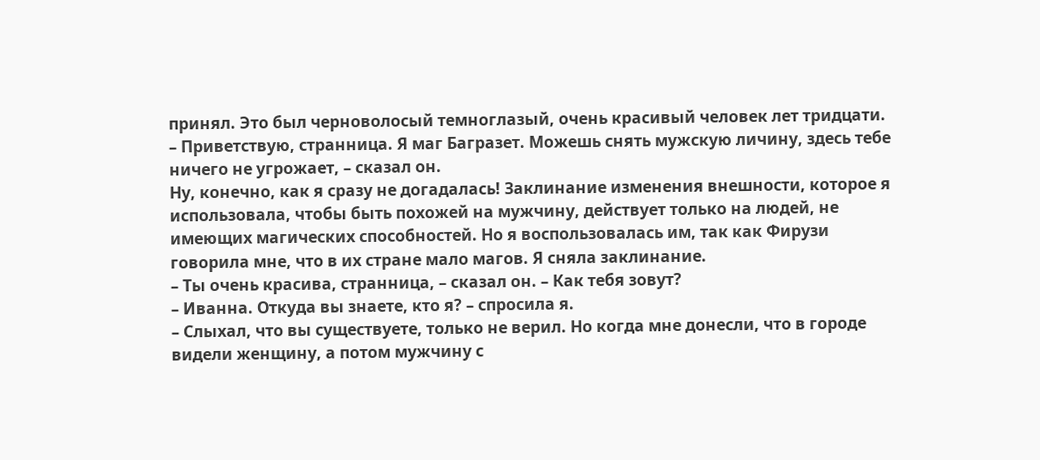принял. Это был черноволосый темноглазый, очень красивый человек лет тридцати.
– Приветствую, странница. Я маг Багразет. Можешь снять мужскую личину, здесь тебе ничего не угрожает, – сказал он.
Ну, конечно, как я сразу не догадалась! Заклинание изменения внешности, которое я использовала, чтобы быть похожей на мужчину, действует только на людей, не имеющих магических способностей. Но я воспользовалась им, так как Фирузи говорила мне, что в их стране мало магов. Я сняла заклинание.
– Ты очень красива, странница, – сказал он. – Как тебя зовут?
– Иванна. Откуда вы знаете, кто я? – спросила я.
– Слыхал, что вы существуете, только не верил. Но когда мне донесли, что в городе видели женщину, а потом мужчину с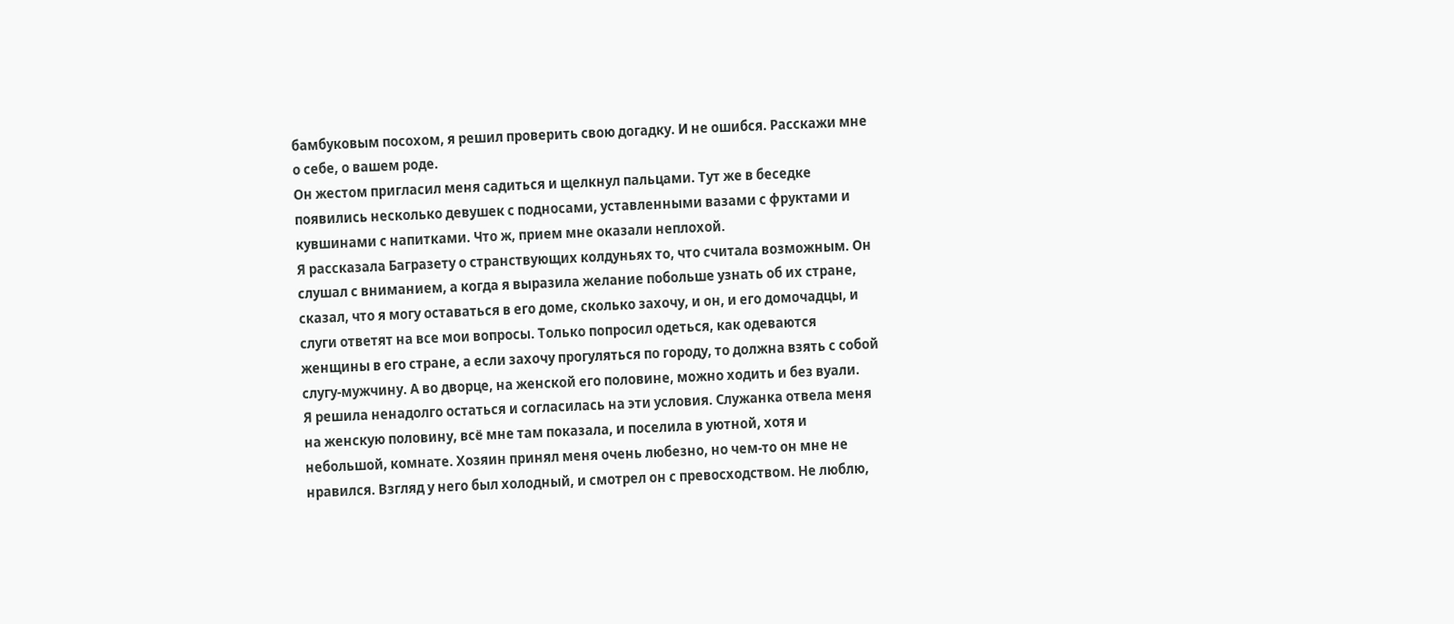бамбуковым посохом, я решил проверить свою догадку. И не ошибся. Расскажи мне о себе, о вашем роде.
Он жестом пригласил меня садиться и щелкнул пальцами. Тут же в беседке появились несколько девушек с подносами, уставленными вазами с фруктами и кувшинами с напитками. Что ж, прием мне оказали неплохой.
Я рассказала Багразету о странствующих колдуньях то, что считала возможным. Он слушал с вниманием, а когда я выразила желание побольше узнать об их стране, сказал, что я могу оставаться в его доме, сколько захочу, и он, и его домочадцы, и слуги ответят на все мои вопросы. Только попросил одеться, как одеваются женщины в его стране, а если захочу прогуляться по городу, то должна взять с собой слугу-мужчину. А во дворце, на женской его половине, можно ходить и без вуали.
Я решила ненадолго остаться и согласилась на эти условия. Служанка отвела меня на женскую половину, всё мне там показала, и поселила в уютной, хотя и небольшой, комнате. Хозяин принял меня очень любезно, но чем-то он мне не нравился. Взгляд у него был холодный, и смотрел он с превосходством. Не люблю,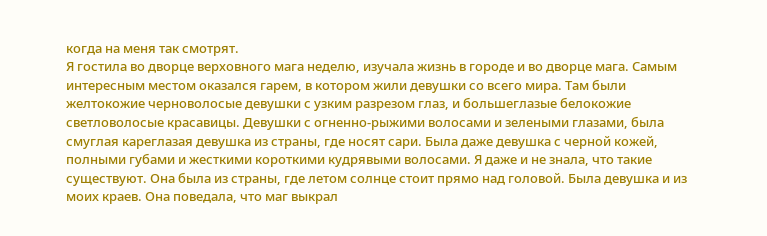когда на меня так смотрят.
Я гостила во дворце верховного мага неделю, изучала жизнь в городе и во дворце мага. Самым интересным местом оказался гарем, в котором жили девушки со всего мира. Там были желтокожие черноволосые девушки с узким разрезом глаз, и большеглазые белокожие светловолосые красавицы. Девушки с огненно-рыжими волосами и зелеными глазами, была смуглая кареглазая девушка из страны, где носят сари. Была даже девушка с черной кожей, полными губами и жесткими короткими кудрявыми волосами. Я даже и не знала, что такие существуют. Она была из страны, где летом солнце стоит прямо над головой. Была девушка и из моих краев. Она поведала, что маг выкрал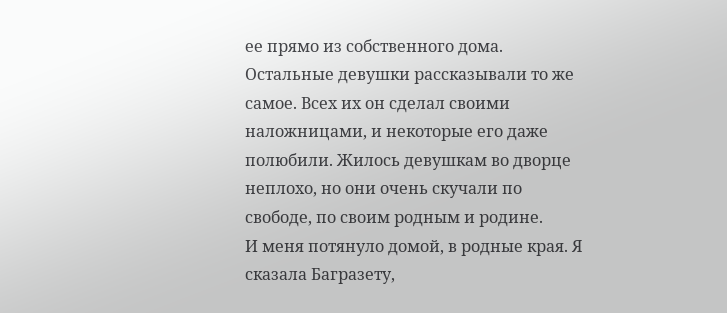ее прямо из собственного дома. Остальные девушки рассказывали то же самое. Всех их он сделал своими наложницами, и некоторые его даже полюбили. Жилось девушкам во дворце неплохо, но они очень скучали по свободе, по своим родным и родине.
И меня потянуло домой, в родные края. Я сказала Багразету,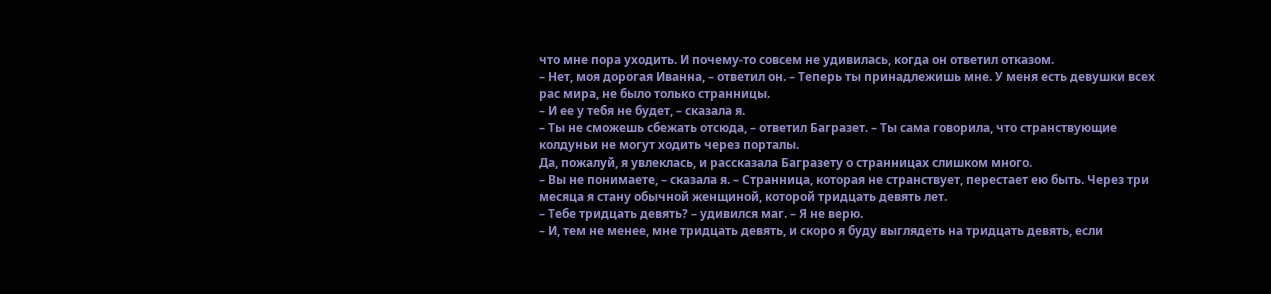что мне пора уходить. И почему-то совсем не удивилась, когда он ответил отказом.
– Нет, моя дорогая Иванна, – ответил он. – Теперь ты принадлежишь мне. У меня есть девушки всех рас мира, не было только странницы.
– И ее у тебя не будет, – сказала я.
– Ты не сможешь сбежать отсюда, – ответил Багразет. – Ты сама говорила, что странствующие колдуньи не могут ходить через порталы.
Да, пожалуй, я увлеклась, и рассказала Багразету о странницах слишком много.
– Вы не понимаете, – сказала я. – Странница, которая не странствует, перестает ею быть. Через три месяца я стану обычной женщиной, которой тридцать девять лет.
– Тебе тридцать девять? – удивился маг. – Я не верю.
– И, тем не менее, мне тридцать девять, и скоро я буду выглядеть на тридцать девять, если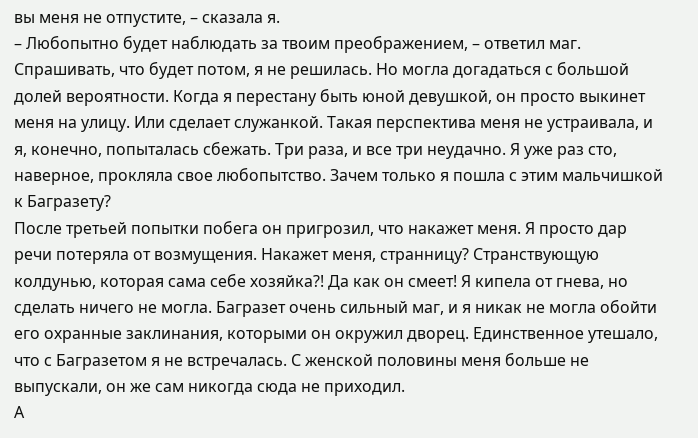вы меня не отпустите, – сказала я.
– Любопытно будет наблюдать за твоим преображением, – ответил маг.
Спрашивать, что будет потом, я не решилась. Но могла догадаться с большой долей вероятности. Когда я перестану быть юной девушкой, он просто выкинет меня на улицу. Или сделает служанкой. Такая перспектива меня не устраивала, и я, конечно, попыталась сбежать. Три раза, и все три неудачно. Я уже раз сто, наверное, прокляла свое любопытство. Зачем только я пошла с этим мальчишкой к Багразету?
После третьей попытки побега он пригрозил, что накажет меня. Я просто дар речи потеряла от возмущения. Накажет меня, странницу? Странствующую колдунью, которая сама себе хозяйка?! Да как он смеет! Я кипела от гнева, но сделать ничего не могла. Багразет очень сильный маг, и я никак не могла обойти его охранные заклинания, которыми он окружил дворец. Единственное утешало, что с Багразетом я не встречалась. С женской половины меня больше не выпускали, он же сам никогда сюда не приходил.
А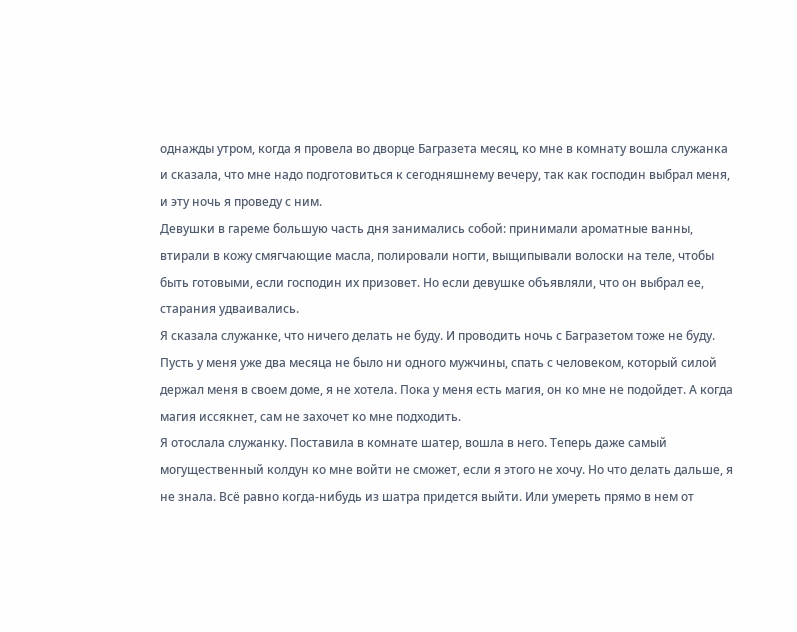однажды утром, когда я провела во дворце Багразета месяц, ко мне в комнату вошла служанка и сказала, что мне надо подготовиться к сегодняшнему вечеру, так как господин выбрал меня, и эту ночь я проведу с ним.
Девушки в гареме большую часть дня занимались собой: принимали ароматные ванны, втирали в кожу смягчающие масла, полировали ногти, выщипывали волоски на теле, чтобы быть готовыми, если господин их призовет. Но если девушке объявляли, что он выбрал ее, старания удваивались.
Я сказала служанке, что ничего делать не буду. И проводить ночь с Багразетом тоже не буду. Пусть у меня уже два месяца не было ни одного мужчины, спать с человеком, который силой держал меня в своем доме, я не хотела. Пока у меня есть магия, он ко мне не подойдет. А когда магия иссякнет, сам не захочет ко мне подходить.
Я отослала служанку. Поставила в комнате шатер, вошла в него. Теперь даже самый могущественный колдун ко мне войти не сможет, если я этого не хочу. Но что делать дальше, я не знала. Всё равно когда-нибудь из шатра придется выйти. Или умереть прямо в нем от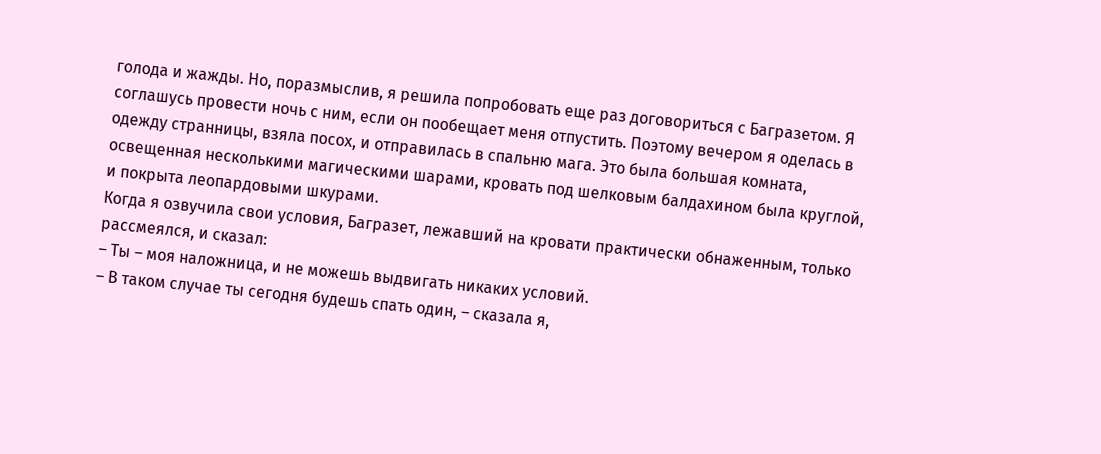голода и жажды. Но, поразмыслив, я решила попробовать еще раз договориться с Багразетом. Я соглашусь провести ночь с ним, если он пообещает меня отпустить. Поэтому вечером я оделась в одежду странницы, взяла посох, и отправилась в спальню мага. Это была большая комната, освещенная несколькими магическими шарами, кровать под шелковым балдахином была круглой, и покрыта леопардовыми шкурами.
Когда я озвучила свои условия, Багразет, лежавший на кровати практически обнаженным, только рассмеялся, и сказал:
– Ты – моя наложница, и не можешь выдвигать никаких условий.
– В таком случае ты сегодня будешь спать один, – сказала я,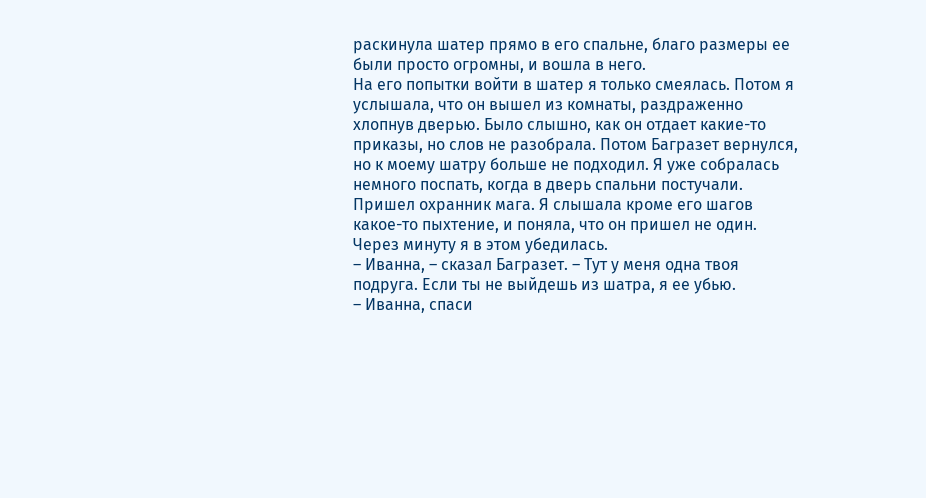раскинула шатер прямо в его спальне, благо размеры ее были просто огромны, и вошла в него.
На его попытки войти в шатер я только смеялась. Потом я услышала, что он вышел из комнаты, раздраженно хлопнув дверью. Было слышно, как он отдает какие-то приказы, но слов не разобрала. Потом Багразет вернулся, но к моему шатру больше не подходил. Я уже собралась немного поспать, когда в дверь спальни постучали. Пришел охранник мага. Я слышала кроме его шагов какое-то пыхтение, и поняла, что он пришел не один. Через минуту я в этом убедилась.
– Иванна, – сказал Багразет. – Тут у меня одна твоя подруга. Если ты не выйдешь из шатра, я ее убью.
– Иванна, спаси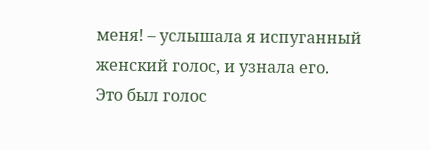меня! – услышала я испуганный женский голос, и узнала его.
Это был голос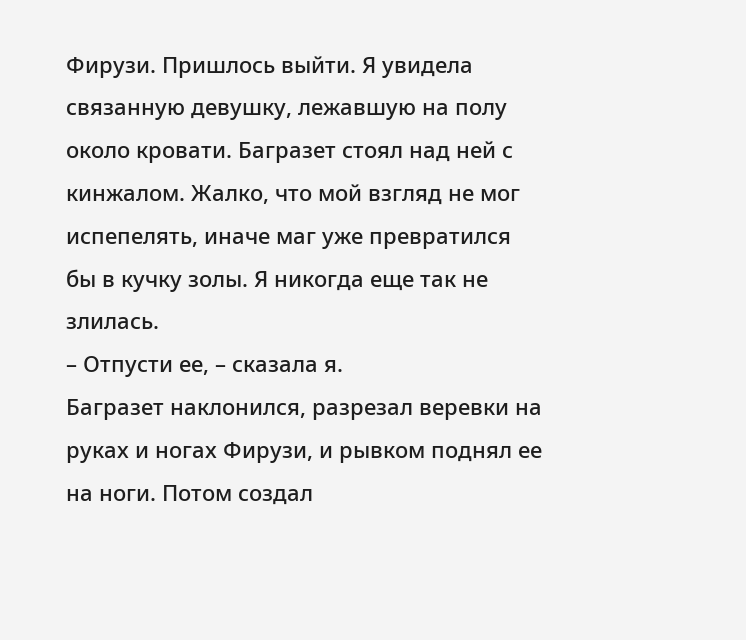Фирузи. Пришлось выйти. Я увидела связанную девушку, лежавшую на полу около кровати. Багразет стоял над ней с кинжалом. Жалко, что мой взгляд не мог испепелять, иначе маг уже превратился бы в кучку золы. Я никогда еще так не злилась.
– Отпусти ее, – сказала я.
Багразет наклонился, разрезал веревки на руках и ногах Фирузи, и рывком поднял ее на ноги. Потом создал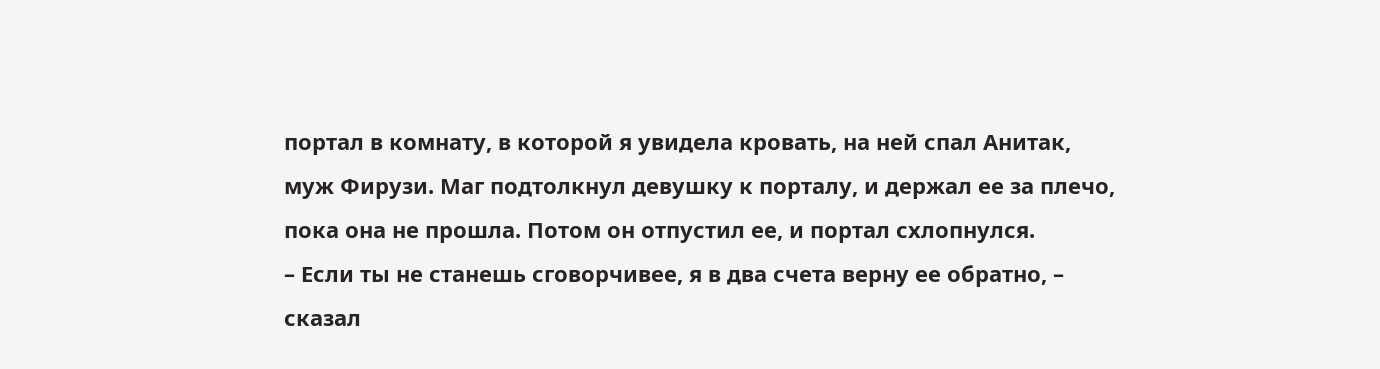портал в комнату, в которой я увидела кровать, на ней спал Анитак, муж Фирузи. Маг подтолкнул девушку к порталу, и держал ее за плечо, пока она не прошла. Потом он отпустил ее, и портал схлопнулся.
– Если ты не станешь сговорчивее, я в два счета верну ее обратно, – сказал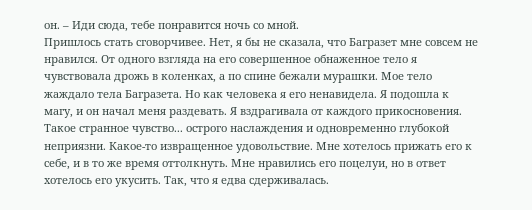он. – Иди сюда, тебе понравится ночь со мной.
Пришлось стать сговорчивее. Нет, я бы не сказала, что Багразет мне совсем не нравился. От одного взгляда на его совершенное обнаженное тело я чувствовала дрожь в коленках, а по спине бежали мурашки. Мое тело жаждало тела Багразета. Но как человека я его ненавидела. Я подошла к магу, и он начал меня раздевать. Я вздрагивала от каждого прикосновения. Такое странное чувство... острого наслаждения и одновременно глубокой неприязни. Какое-то извращенное удовольствие. Мне хотелось прижать его к себе, и в то же время оттолкнуть. Мне нравились его поцелуи, но в ответ хотелось его укусить. Так, что я едва сдерживалась.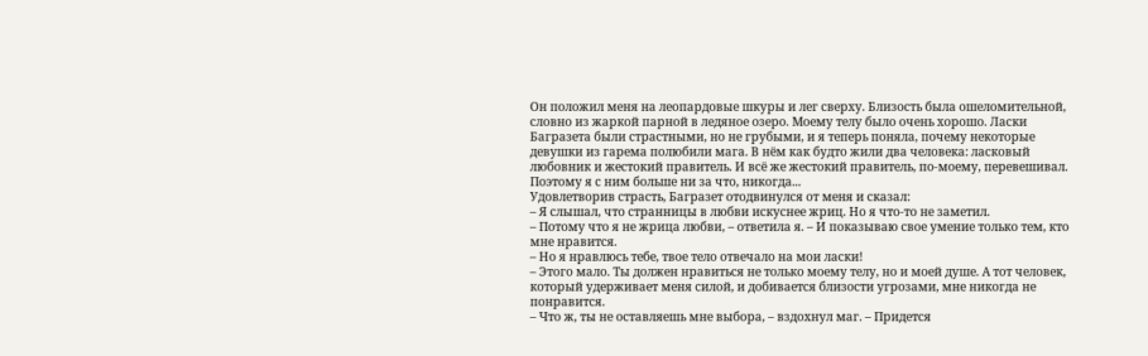Он положил меня на леопардовые шкуры и лег сверху. Близость была ошеломительной, словно из жаркой парной в ледяное озеро. Моему телу было очень хорошо. Ласки Багразета были страстными, но не грубыми, и я теперь поняла, почему некоторые девушки из гарема полюбили мага. В нём как будто жили два человека: ласковый любовник и жестокий правитель. И всё же жестокий правитель, по-моему, перевешивал. Поэтому я с ним больше ни за что, никогда...
Удовлетворив страсть, Багразет отодвинулся от меня и сказал:
– Я слышал, что странницы в любви искуснее жриц. Но я что-то не заметил.
– Потому что я не жрица любви, – ответила я. – И показываю свое умение только тем, кто мне нравится.
– Но я нравлюсь тебе, твое тело отвечало на мои ласки!
– Этого мало. Ты должен нравиться не только моему телу, но и моей душе. А тот человек, который удерживает меня силой, и добивается близости угрозами, мне никогда не понравится.
– Что ж, ты не оставляешь мне выбора, – вздохнул маг. – Придется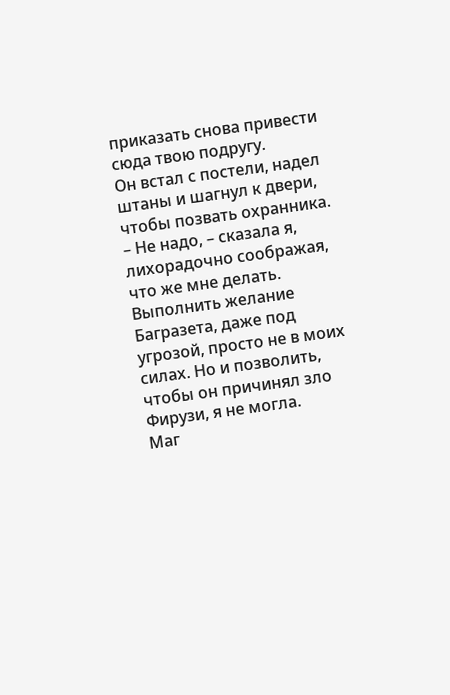приказать снова привести сюда твою подругу.
Он встал с постели, надел штаны и шагнул к двери, чтобы позвать охранника.
– Не надо, – сказала я, лихорадочно соображая, что же мне делать.
Выполнить желание Багразета, даже под угрозой, просто не в моих силах. Но и позволить, чтобы он причинял зло Фирузи, я не могла.
Маг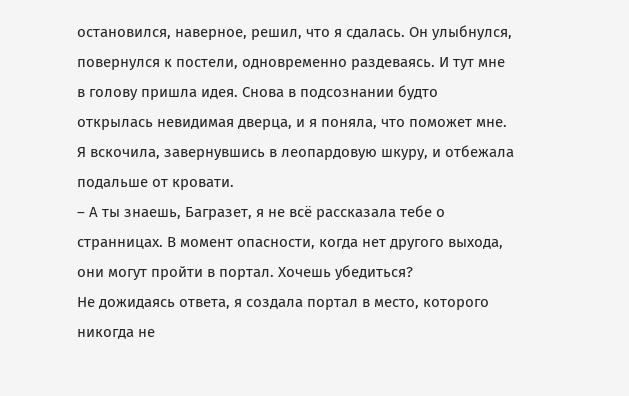остановился, наверное, решил, что я сдалась. Он улыбнулся, повернулся к постели, одновременно раздеваясь. И тут мне в голову пришла идея. Снова в подсознании будто открылась невидимая дверца, и я поняла, что поможет мне. Я вскочила, завернувшись в леопардовую шкуру, и отбежала подальше от кровати.
– А ты знаешь, Багразет, я не всё рассказала тебе о странницах. В момент опасности, когда нет другого выхода, они могут пройти в портал. Хочешь убедиться?
Не дожидаясь ответа, я создала портал в место, которого никогда не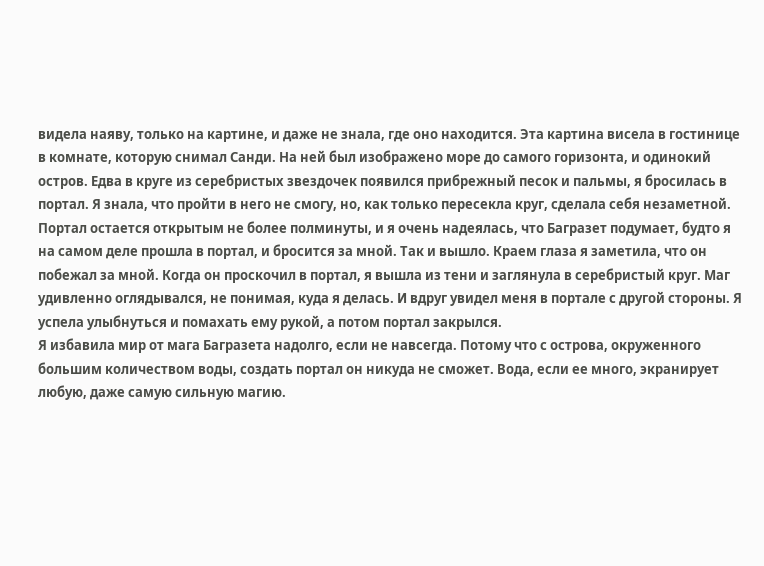видела наяву, только на картине, и даже не знала, где оно находится. Эта картина висела в гостинице в комнате, которую снимал Санди. На ней был изображено море до самого горизонта, и одинокий остров. Едва в круге из серебристых звездочек появился прибрежный песок и пальмы, я бросилась в портал. Я знала, что пройти в него не смогу, но, как только пересекла круг, сделала себя незаметной.
Портал остается открытым не более полминуты, и я очень надеялась, что Багразет подумает, будто я на самом деле прошла в портал, и бросится за мной. Так и вышло. Краем глаза я заметила, что он побежал за мной. Когда он проскочил в портал, я вышла из тени и заглянула в серебристый круг. Маг удивленно оглядывался, не понимая, куда я делась. И вдруг увидел меня в портале с другой стороны. Я успела улыбнуться и помахать ему рукой, а потом портал закрылся.
Я избавила мир от мага Багразета надолго, если не навсегда. Потому что с острова, окруженного большим количеством воды, создать портал он никуда не сможет. Вода, если ее много, экранирует любую, даже самую сильную магию.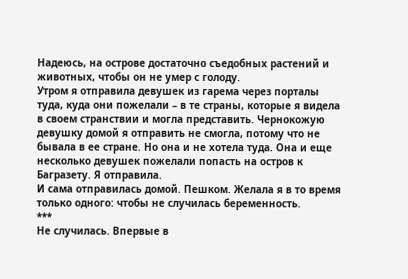Надеюсь, на острове достаточно съедобных растений и животных, чтобы он не умер с голоду.
Утром я отправила девушек из гарема через порталы туда, куда они пожелали – в те страны, которые я видела в своем странствии и могла представить. Чернокожую девушку домой я отправить не смогла, потому что не бывала в ее стране. Но она и не хотела туда. Она и еще несколько девушек пожелали попасть на остров к Багразету. Я отправила.
И сама отправилась домой. Пешком. Желала я в то время только одного: чтобы не случилась беременность.
***
Не случилась. Впервые в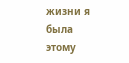жизни я была этому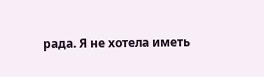рада. Я не хотела иметь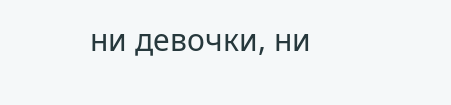ни девочки, ни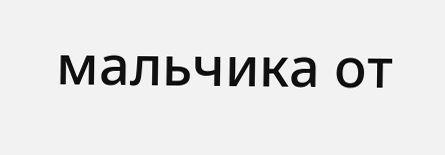мальчика от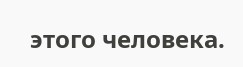этого человека.